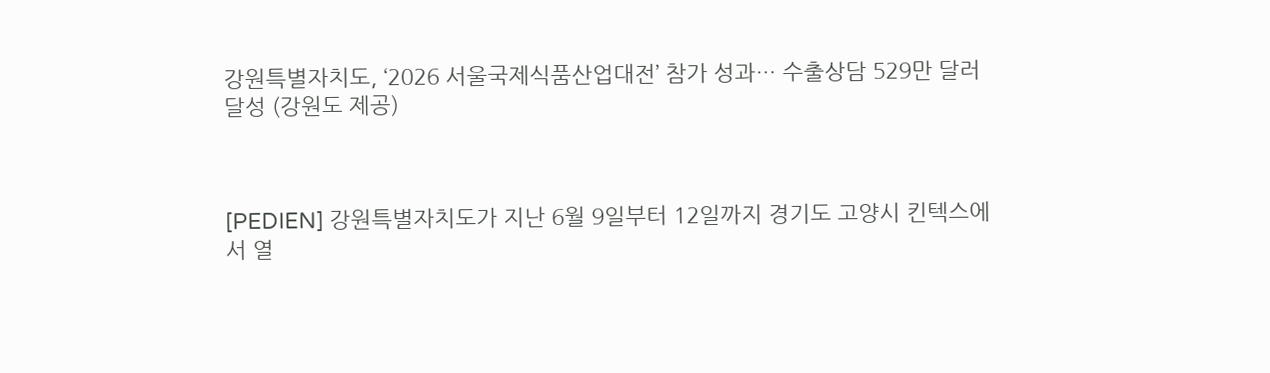강원특별자치도, ‘2026 서울국제식품산업대전’ 참가 성과… 수출상담 529만 달러 달성 (강원도 제공)



[PEDIEN] 강원특별자치도가 지난 6월 9일부터 12일까지 경기도 고양시 킨텍스에서 열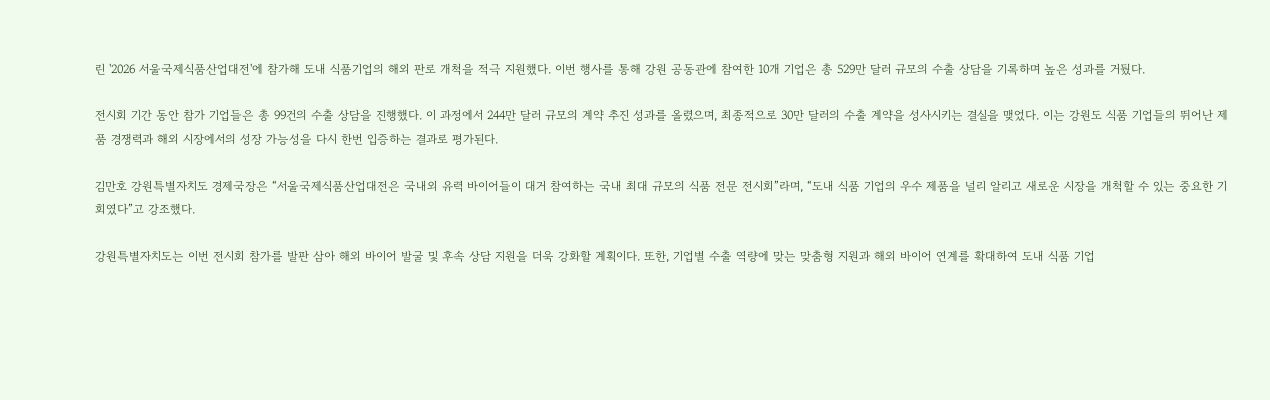린 '2026 서울국제식품산업대전'에 참가해 도내 식품기업의 해외 판로 개척을 적극 지원했다. 이번 행사를 통해 강원 공동관에 참여한 10개 기업은 총 529만 달러 규모의 수출 상담을 기록하며 높은 성과를 거뒀다.

전시회 기간 동안 참가 기업들은 총 99건의 수출 상담을 진행했다. 이 과정에서 244만 달러 규모의 계약 추진 성과를 올렸으며, 최종적으로 30만 달러의 수출 계약을 성사시키는 결실을 맺었다. 이는 강원도 식품 기업들의 뛰어난 제품 경쟁력과 해외 시장에서의 성장 가능성을 다시 한번 입증하는 결과로 평가된다.

김만호 강원특별자치도 경제국장은 “서울국제식품산업대전은 국내외 유력 바이어들이 대거 참여하는 국내 최대 규모의 식품 전문 전시회”라며, “도내 식품 기업의 우수 제품을 널리 알리고 새로운 시장을 개척할 수 있는 중요한 기회였다”고 강조했다.

강원특별자치도는 이번 전시회 참가를 발판 삼아 해외 바이어 발굴 및 후속 상담 지원을 더욱 강화할 계획이다. 또한, 기업별 수출 역량에 맞는 맞춤형 지원과 해외 바이어 연계를 확대하여 도내 식품 기업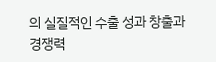의 실질적인 수출 성과 창출과 경쟁력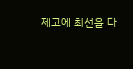제고에 최선을 다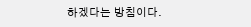하겠다는 방침이다.